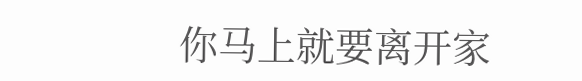你马上就要离开家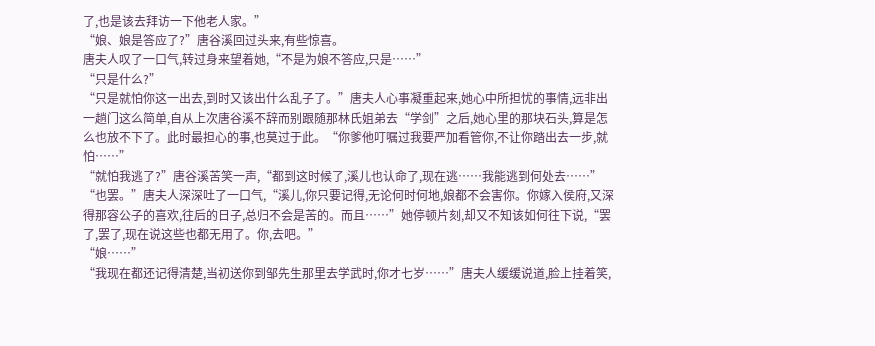了,也是该去拜访一下他老人家。”
“娘、娘是答应了?”唐谷溪回过头来,有些惊喜。
唐夫人叹了一口气,转过身来望着她,“不是为娘不答应,只是……”
“只是什么?”
“只是就怕你这一出去,到时又该出什么乱子了。”唐夫人心事凝重起来,她心中所担忧的事情,远非出一趟门这么简单,自从上次唐谷溪不辞而别跟随那林氏姐弟去“学剑”之后,她心里的那块石头,算是怎么也放不下了。此时最担心的事,也莫过于此。“你爹他叮嘱过我要严加看管你,不让你踏出去一步,就怕……”
“就怕我逃了?”唐谷溪苦笑一声,“都到这时候了,溪儿也认命了,现在逃……我能逃到何处去……”
“也罢。”唐夫人深深吐了一口气,“溪儿,你只要记得,无论何时何地,娘都不会害你。你嫁入侯府,又深得那容公子的喜欢,往后的日子,总归不会是苦的。而且……”她停顿片刻,却又不知该如何往下说,“罢了,罢了,现在说这些也都无用了。你,去吧。”
“娘……”
“我现在都还记得清楚,当初送你到邹先生那里去学武时,你才七岁……”唐夫人缓缓说道,脸上挂着笑,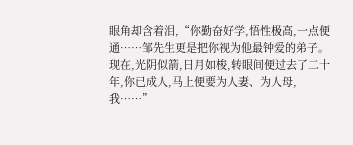眼角却含着泪,“你勤奋好学,悟性极高,一点便通……邹先生更是把你视为他最钟爱的弟子。现在,光阴似箭,日月如梭,转眼间便过去了二十年,你已成人,马上便要为人妻、为人母,我……”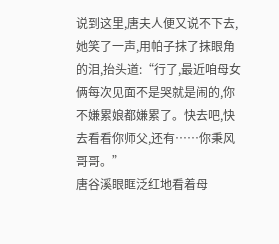说到这里,唐夫人便又说不下去,她笑了一声,用帕子抹了抹眼角的泪,抬头道:“行了,最近咱母女俩每次见面不是哭就是闹的,你不嫌累娘都嫌累了。快去吧,快去看看你师父,还有……你秉风哥哥。”
唐谷溪眼眶泛红地看着母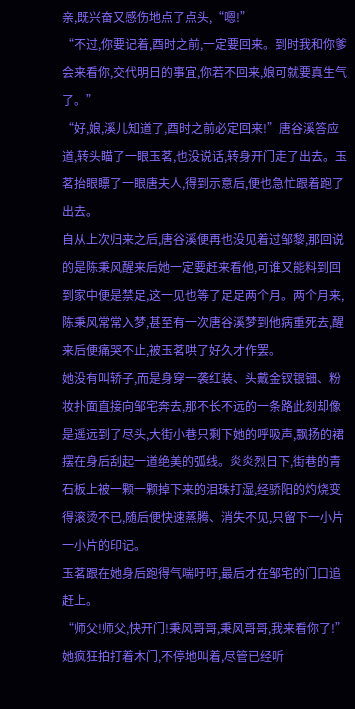亲,既兴奋又感伤地点了点头,“嗯!”
“不过,你要记着,酉时之前,一定要回来。到时我和你爹会来看你,交代明日的事宜,你若不回来,娘可就要真生气了。”
“好,娘,溪儿知道了,酉时之前必定回来!”唐谷溪答应道,转头瞄了一眼玉茗,也没说话,转身开门走了出去。玉茗抬眼瞟了一眼唐夫人,得到示意后,便也急忙跟着跑了出去。
自从上次归来之后,唐谷溪便再也没见着过邹黎,那回说的是陈秉风醒来后她一定要赶来看他,可谁又能料到回到家中便是禁足,这一见也等了足足两个月。两个月来,陈秉风常常入梦,甚至有一次唐谷溪梦到他病重死去,醒来后便痛哭不止,被玉茗哄了好久才作罢。
她没有叫轿子,而是身穿一袭红装、头戴金钗银钿、粉妆扑面直接向邹宅奔去,那不长不远的一条路此刻却像是遥远到了尽头,大街小巷只剩下她的呼吸声,飘扬的裙摆在身后刮起一道绝美的弧线。炎炎烈日下,街巷的青石板上被一颗一颗掉下来的泪珠打湿,经骄阳的灼烧变得滚烫不已,随后便快速蒸腾、消失不见,只留下一小片一小片的印记。
玉茗跟在她身后跑得气喘吁吁,最后才在邹宅的门口追赶上。
“师父!师父,快开门!秉风哥哥,秉风哥哥,我来看你了!”
她疯狂拍打着木门,不停地叫着,尽管已经听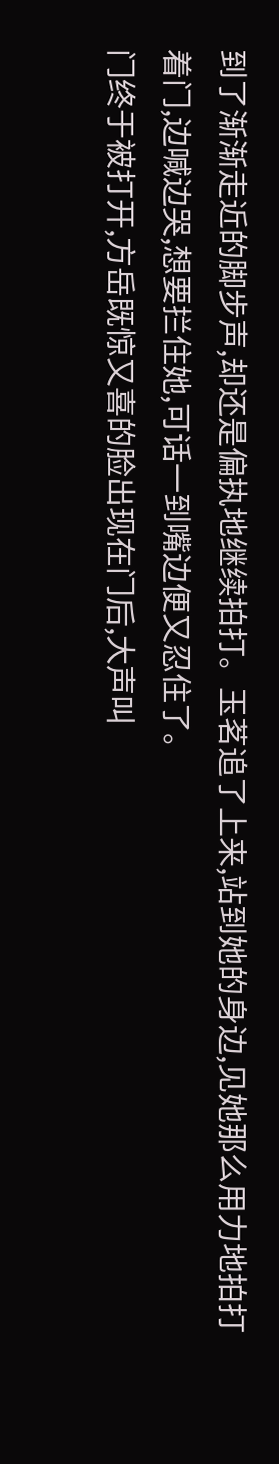到了渐渐走近的脚步声,却还是偏执地继续拍打。玉茗追了上来,站到她的身边,见她那么用力地拍打着门,边喊边哭,想要拦住她,可话一到嘴边便又忍住了。
门终于被打开,方岳既惊又喜的脸出现在门后,大声叫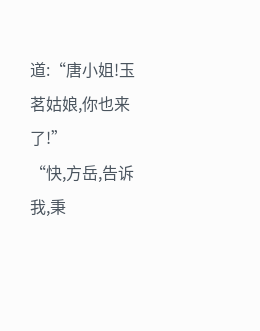道:“唐小姐!玉茗姑娘,你也来了!”
“快,方岳,告诉我,秉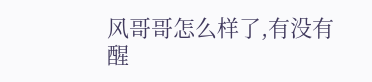风哥哥怎么样了,有没有醒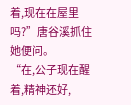着,现在在屋里吗?”唐谷溪抓住她便问。
“在,公子现在醒着,精神还好,